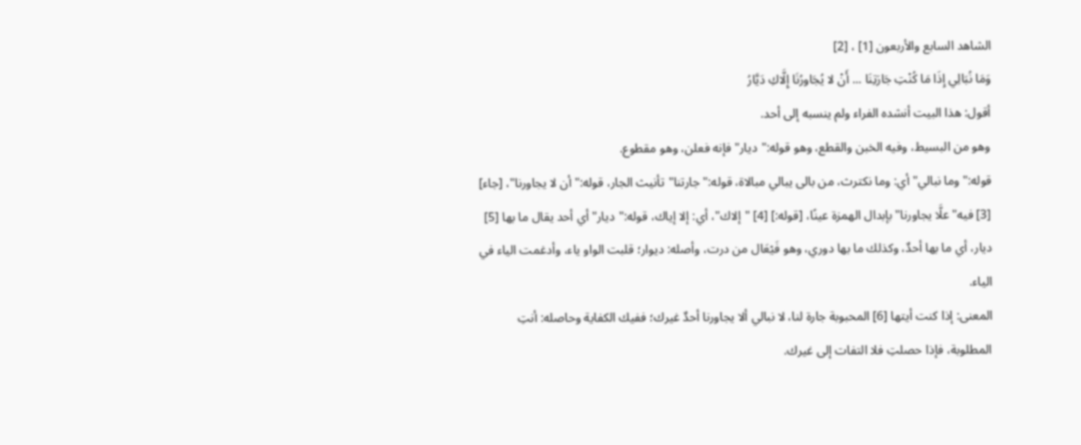الشاهد السابع والأربعون [1] ، [2]
وَمَا نُبَالِي إِذَا مَا كُنْتِ جَارَتِنَا ... أَنْ لا يُجَاورُنَا إِلَّاكِ دَيَّارُ
أقول: هذا البيت أنشده الفراء ولم ينسبه إلى أحد.
وهو من البسيط، وفيه الخبن والقطع، وهو قوله:"ديار"فإنه فعلن، وهو مقطوع.
قوله:"وما نبالي"أي: وما نكترث، من بالى يبالي مبالاة، قوله:"جارتنا"تأنيث الجار، قوله:"أن لا يجاورنا"، [جاء] [3] فيه"علَّا يجاورنا"بإبدال الهمزة عينًا، [قوله:] [4] "إلاك"، أي: إلا إياك، قوله:"ديار"أي أحد يقال ما بها [5] ديار، أي ما بها أحدٌ، وكذلك ما بها دوري، وهو فَيْعَال من درت، وأصله: ديوار؛ قلبت الواو ياء، وأدغمت الياء في الياء.
المعنى: إذا كنت أيتها [6] المحبوبة جارة لنا، لا نبالي ألا يجاورنا أحدٌ غيرك؛ ففيك الكفاية وحاصله: أنتِ المطلوبة، فإذا حصلتِ فلا التفات إلى غيرك.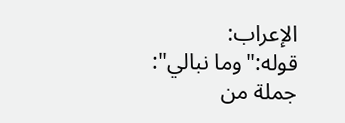الإعراب:
قوله:"وما نبالي": جملة من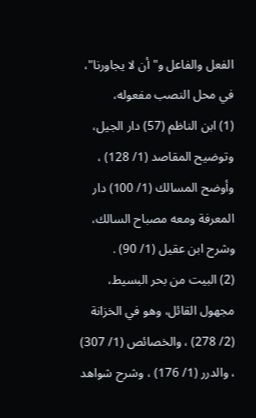الفعل والفاعل و"أن لا يجاورنا"، في محل النصب مفعوله،
(1) ابن الناظم (57) دار الجيل، وتوضيح المقاصد (1/ 128) ، وأوضح المسالك (1/ 100) دار المعرفة ومعه مصباح السالك، وشرح ابن عقيل (1/ 90) .
(2) البيت من بحر البسيط، مجهول القائل، وهو في الخزانة (2/ 278) ، والخصائص (1/ 307) ، والدرر (1/ 176) ، وشرح شواهد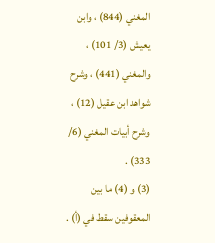المغني (844) ، وابن يعيش (3/ 101) ، والمغني (441) ، وشرح شواهد ابن عقيل (12) ، وشرح أبيات المغني (6/ 333) .
(3) و (4) ما بين المعقوفين سقط في (أ) .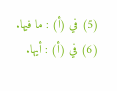(5) في (أ) : ما فيها.
(6) في (أ) : أيها.